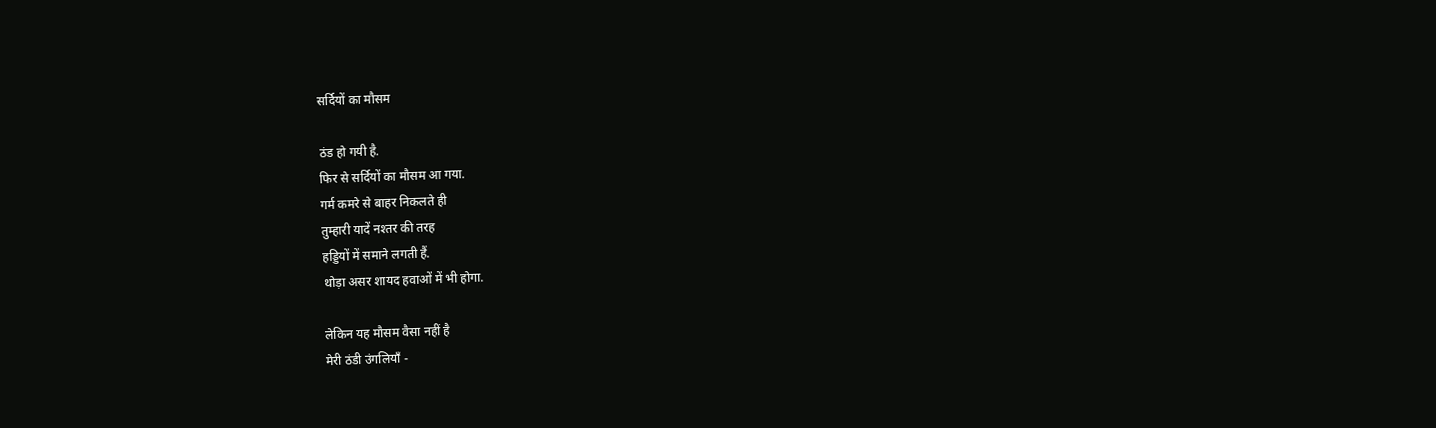सर्दियों का मौसम

ठंड हो गयी है.
फिर से सर्दियों का मौसम आ गया.
गर्म कमरे से बाहर निकलते ही
तुम्हारी यादें नश्तर की तरह
हड्डियों में समाने लगती हैं.
थोड़ा असर शायद हवाओं में भी होगा.

लेकिन यह मौसम वैसा नहीं है
मेरी ठंडी उंगलियाँ -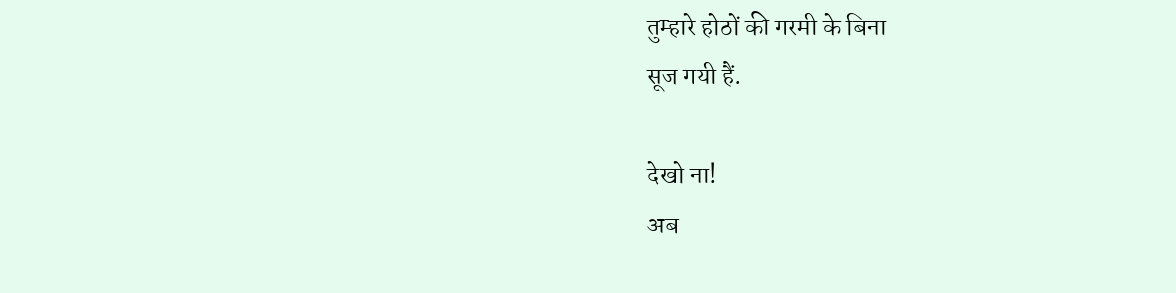तुम्हारे होठों की गरमी के बिना
सूज गयी हैं.

देखो ना!
अब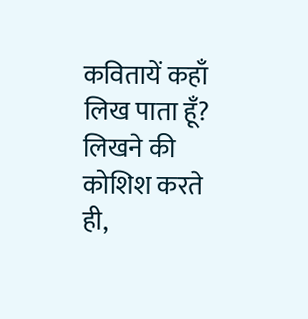कवितायें कहाँ लिख पाता हूँ?
लिखने की कोशिश करते ही,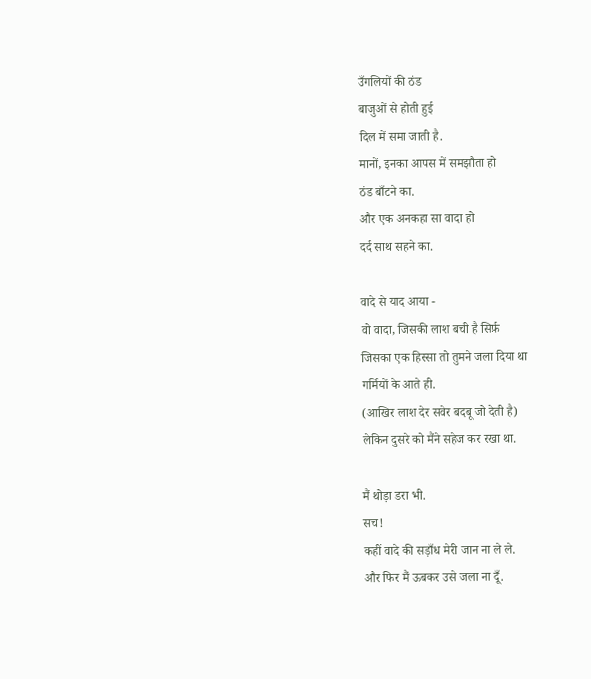उँगलियों की ठंड
बाजुओं से होती हुई
दिल में समा जाती है.
मानों, इनका आपस में समझौता हो
ठंड बाँटने का.
और एक अनकहा सा वादा हो
दर्द साथ सहने का.

वादे से याद आया -
वो वादा, जिसकी लाश बची है सिर्फ़
जिसका एक हिस्सा तो तुमने जला दिया था
गर्मियों के आते ही.
(आखिर लाश देर सवेर बदबू जो देती है)
लेकिन दुसरे को मैंने सहेज कर रखा था.

मैं थोड़ा डरा भी.
सच!
कहीं वादे की सड़ाँध मेरी जान ना ले ले.
और फिर मैं ऊबकर उसे जला ना दूँ.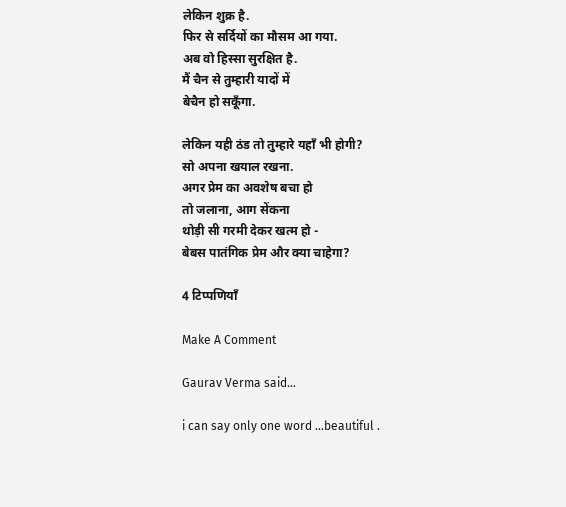लेकिन शुक्र है.
फिर से सर्दियों का मौसम आ गया.
अब वो हिस्सा सुरक्षित है.
मैं चैन से तुम्हारी यादों में
बेचैन हो सकूँगा.

लेकिन यही ठंड तो तुम्हारे यहाँ भी होगी?
सो अपना खयाल रखना.
अगर प्रेम का अवशेष बचा हो
तो जलाना, आग सेंकना
थोड़ी सी गरमी देकर खत्म हो -
बेबस पातंगिक प्रेम और क्या चाहेगा?

4 टिप्पणियाँ

Make A Comment

Gaurav Verma said...

i can say only one word ...beautiful .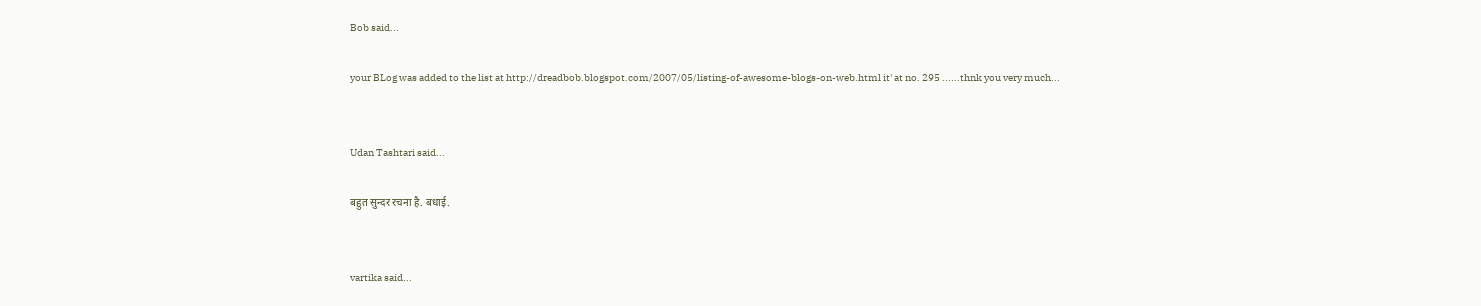Bob said...

your BLog was added to the list at http://dreadbob.blogspot.com/2007/05/listing-of-awesome-blogs-on-web.html it' at no. 295 ......thnk you very much...


Udan Tashtari said...

बहुत सुन्दर रचना है. बधाई.


vartika said...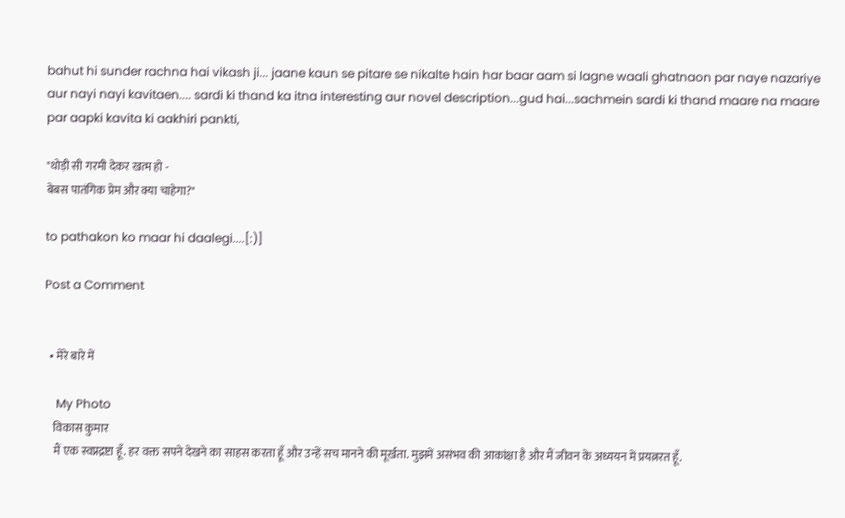bahut hi sunder rachna hai vikash ji... jaane kaun se pitare se nikalte hain har baar aam si lagne waali ghatnaon par naye nazariye aur nayi nayi kavitaen.... sardi ki thand ka itna interesting aur novel description...gud hai...sachmein sardi ki thand maare na maare par aapki kavita ki aakhiri pankti,

"थोड़ी सी गरमी देकर खत्म हो -
बेबस पातंगिक प्रेम और क्या चाहेगा?"

to pathakon ko maar hi daalegi....[:)]

Post a Comment


  • मेरे बारे में

    My Photo
    विकास कुमार
    मैं एक स्वप्नद्रष्टा हूँ. हर वक्त सपने देखने का साहस करता हूँ और उन्हें सच मानने की मूर्खता. मुझमें असंभव की आकांक्षा है और मैं जीवन के अध्ययन में प्रयत्नरत हूँ.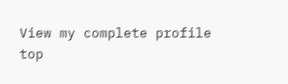View my complete profile
top